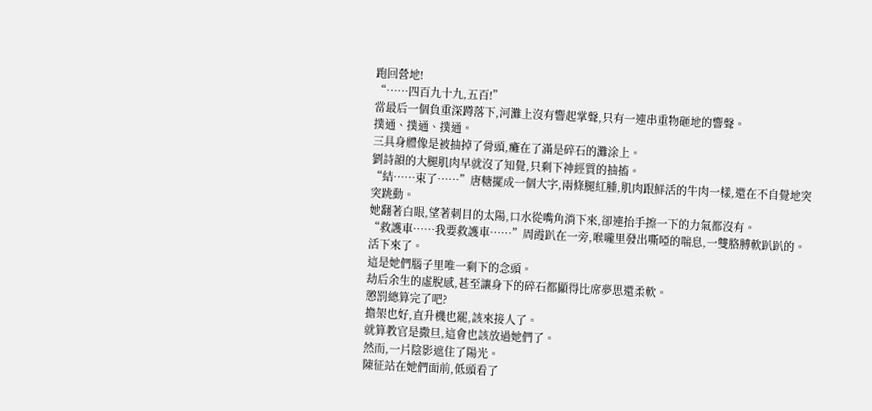跑回營地!
“……四百九十九,五百!”
當最后一個負重深蹲落下,河灘上沒有響起掌聲,只有一連串重物砸地的響聲。
撲通、撲通、撲通。
三具身體像是被抽掉了骨頭,癱在了滿是碎石的灘涂上。
劉詩韻的大腿肌肉早就沒了知覺,只剩下神經質的抽搐。
“結……束了……”唐糖擺成一個大字,兩條腿紅腫,肌肉跟鮮活的牛肉一樣,還在不自覺地突突跳動。
她翻著白眼,望著刺目的太陽,口水從嘴角淌下來,卻連抬手擦一下的力氣都沒有。
“救護車……我要救護車……”周霞趴在一旁,喉嚨里發出嘶啞的喘息,一雙胳膊軟趴趴的。
活下來了。
這是她們腦子里唯一剩下的念頭。
劫后余生的虛脫感,甚至讓身下的碎石都顯得比席夢思還柔軟。
懲罰總算完了吧?
擔架也好,直升機也罷,該來接人了。
就算教官是撒旦,這會也該放過她們了。
然而,一片陰影遮住了陽光。
陳征站在她們面前,低頭看了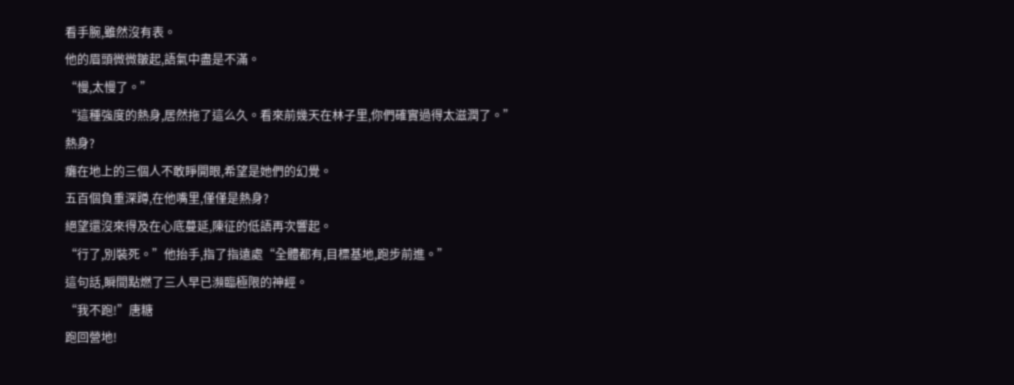看手腕,雖然沒有表。
他的眉頭微微皺起,語氣中盡是不滿。
“慢,太慢了。”
“這種強度的熱身,居然拖了這么久。看來前幾天在林子里,你們確實過得太滋潤了。”
熱身?
癱在地上的三個人不敢睜開眼,希望是她們的幻覺。
五百個負重深蹲,在他嘴里,僅僅是熱身?
絕望還沒來得及在心底蔓延,陳征的低語再次響起。
“行了,別裝死。”他抬手,指了指遠處“全體都有,目標基地,跑步前進。”
這句話,瞬間點燃了三人早已瀕臨極限的神經。
“我不跑!”唐糖
跑回營地!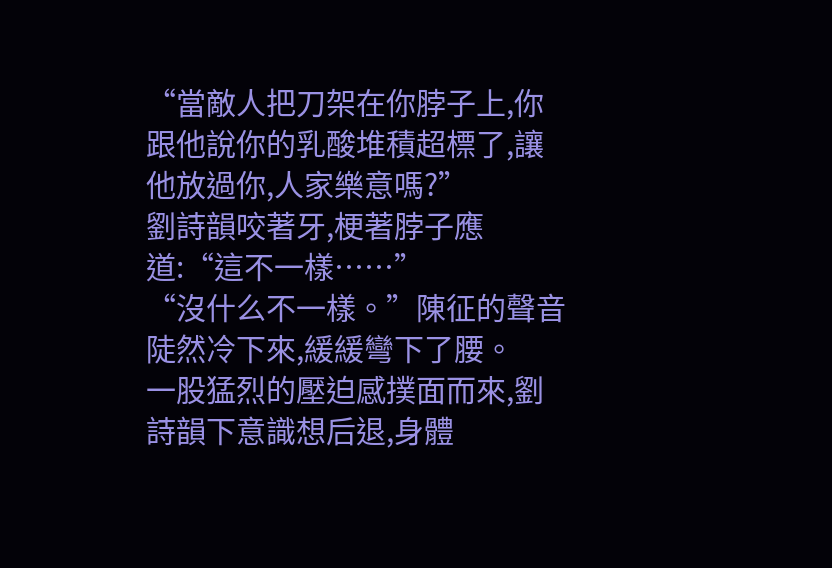“當敵人把刀架在你脖子上,你跟他說你的乳酸堆積超標了,讓他放過你,人家樂意嗎?”
劉詩韻咬著牙,梗著脖子應道:“這不一樣……”
“沒什么不一樣。”陳征的聲音陡然冷下來,緩緩彎下了腰。
一股猛烈的壓迫感撲面而來,劉詩韻下意識想后退,身體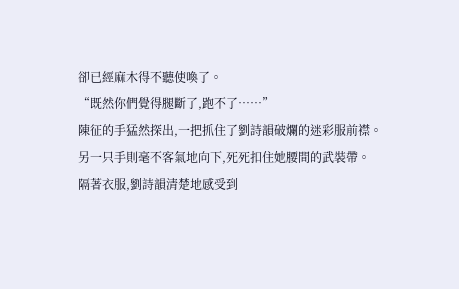卻已經麻木得不聽使喚了。
“既然你們覺得腿斷了,跑不了……”
陳征的手猛然探出,一把抓住了劉詩韻破爛的迷彩服前襟。
另一只手則毫不客氣地向下,死死扣住她腰間的武裝帶。
隔著衣服,劉詩韻清楚地感受到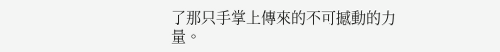了那只手掌上傳來的不可撼動的力量。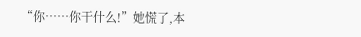“你……你干什么!”她慌了,本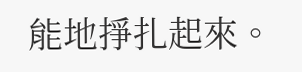能地掙扎起來。